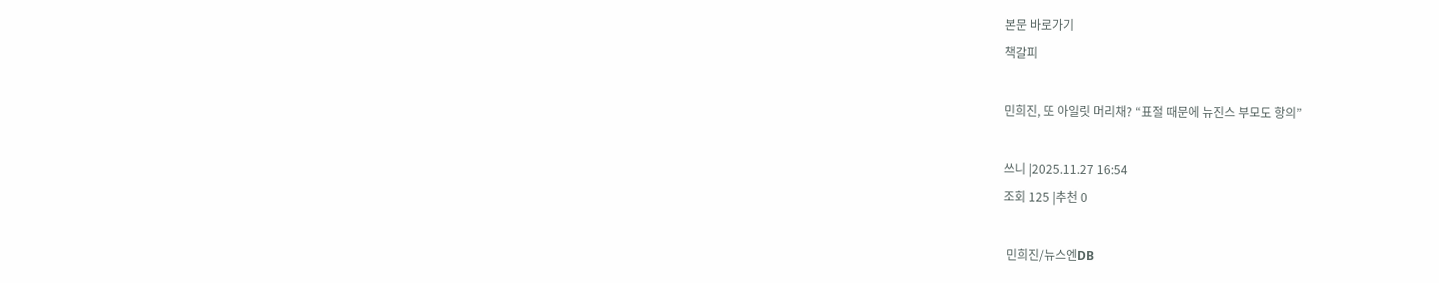본문 바로가기
책갈피

민희진, 또 아일릿 머리채? “표절 때문에 뉴진스 부모도 항의”

쓰니 |2025.11.27 16:54
조회 125 |추천 0

 민희진/뉴스엔DB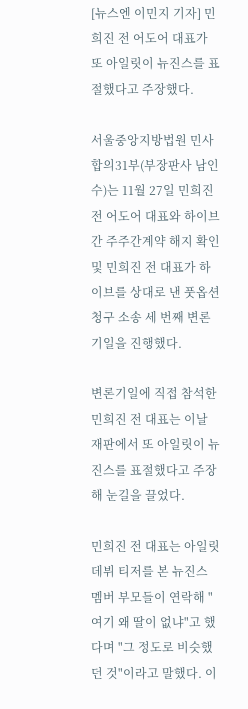[뉴스엔 이민지 기자] 민희진 전 어도어 대표가 또 아일릿이 뉴진스를 표절했다고 주장했다.

서울중앙지방법원 민사합의31부(부장판사 남인수)는 11월 27일 민희진 전 어도어 대표와 하이브 간 주주간계약 해지 확인 및 민희진 전 대표가 하이브를 상대로 낸 풋옵션 청구 소송 세 번째 변론기일을 진행했다.

변론기일에 직접 참석한 민희진 전 대표는 이날 재판에서 또 아일릿이 뉴진스를 표절했다고 주장해 눈길을 끌었다.

민희진 전 대표는 아일릿 데뷔 티저를 본 뉴진스 멤버 부모들이 연락해 "여기 왜 딸이 없냐"고 했다며 "그 정도로 비슷했던 것"이라고 말했다. 이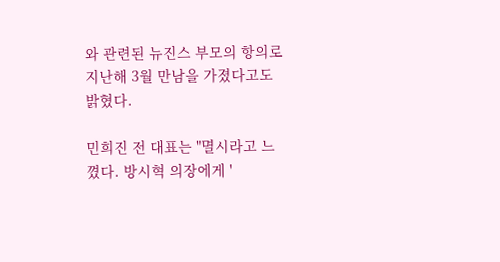와 관련된 뉴진스 부모의 항의로 지난해 3월 만남을 가졌다고도 밝혔다.

민희진 전 대표는 "멸시라고 느꼈다. 방시혁 의장에게 '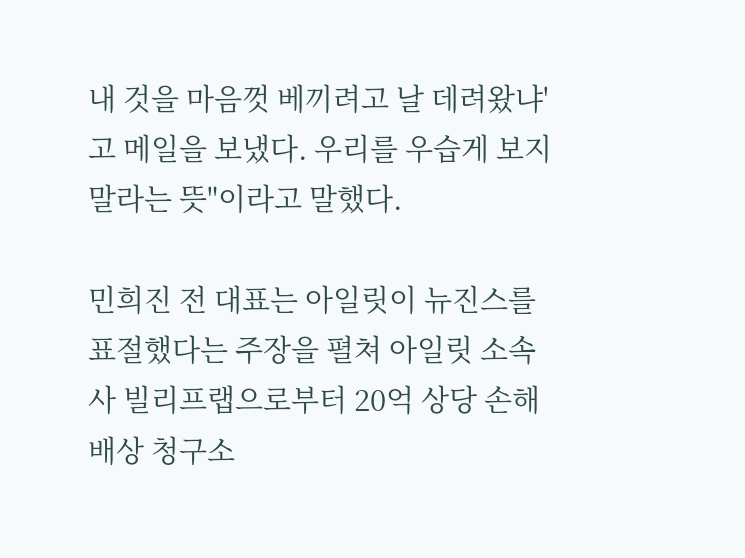내 것을 마음껏 베끼려고 날 데려왔냐'고 메일을 보냈다. 우리를 우습게 보지 말라는 뜻"이라고 말했다.

민희진 전 대표는 아일릿이 뉴진스를 표절했다는 주장을 펼쳐 아일릿 소속사 빌리프랩으로부터 20억 상당 손해배상 청구소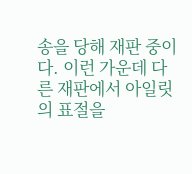송을 당해 재판 중이다. 이런 가운데 다른 재판에서 아일릿의 표절을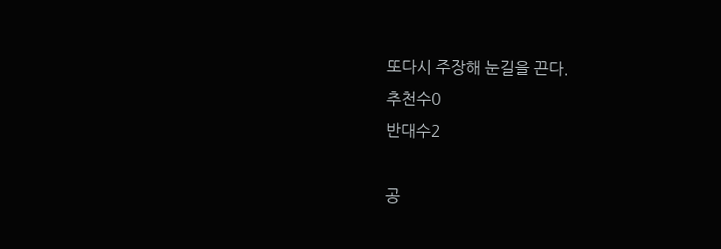또다시 주장해 눈길을 끈다.
추천수0
반대수2

공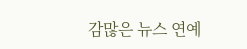감많은 뉴스 연예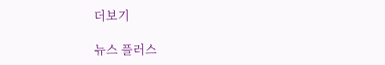더보기

뉴스 플러스